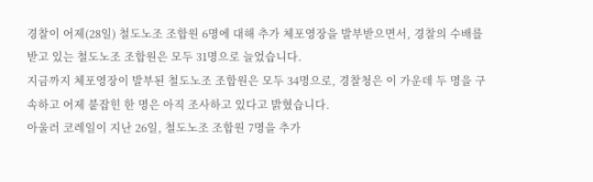경찰이 어제(28일) 철도노조 조합원 6명에 대해 추가 체포영장을 발부받으면서, 경찰의 수배를 받고 있는 철도노조 조합원은 모두 31명으로 늘었습니다.
지금까지 체포영장이 발부된 철도노조 조합원은 모두 34명으로, 경찰청은 이 가운데 두 명을 구속하고 어제 붙잡힌 한 명은 아직 조사하고 있다고 밝혔습니다.
아울러 코레일이 지난 26일, 철도노조 조합원 7명을 추가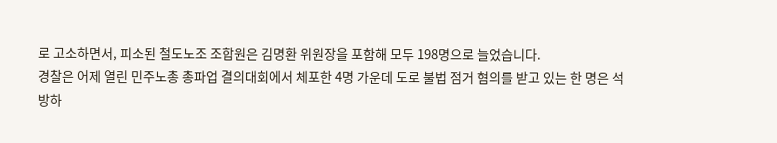로 고소하면서, 피소된 철도노조 조합원은 김명환 위원장을 포함해 모두 198명으로 늘었습니다.
경찰은 어제 열린 민주노총 총파업 결의대회에서 체포한 4명 가운데 도로 불법 점거 혐의를 받고 있는 한 명은 석방하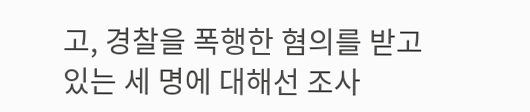고, 경찰을 폭행한 혐의를 받고 있는 세 명에 대해선 조사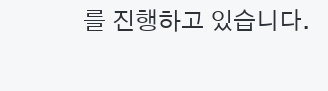를 진행하고 있습니다.